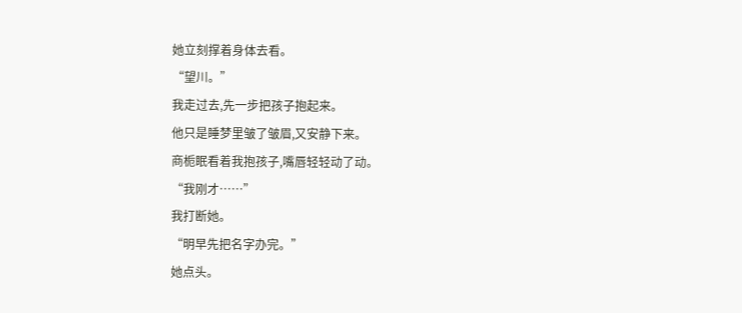她立刻撑着身体去看。
“望川。”
我走过去,先一步把孩子抱起来。
他只是睡梦里皱了皱眉,又安静下来。
商栀眠看着我抱孩子,嘴唇轻轻动了动。
“我刚才……”
我打断她。
“明早先把名字办完。”
她点头。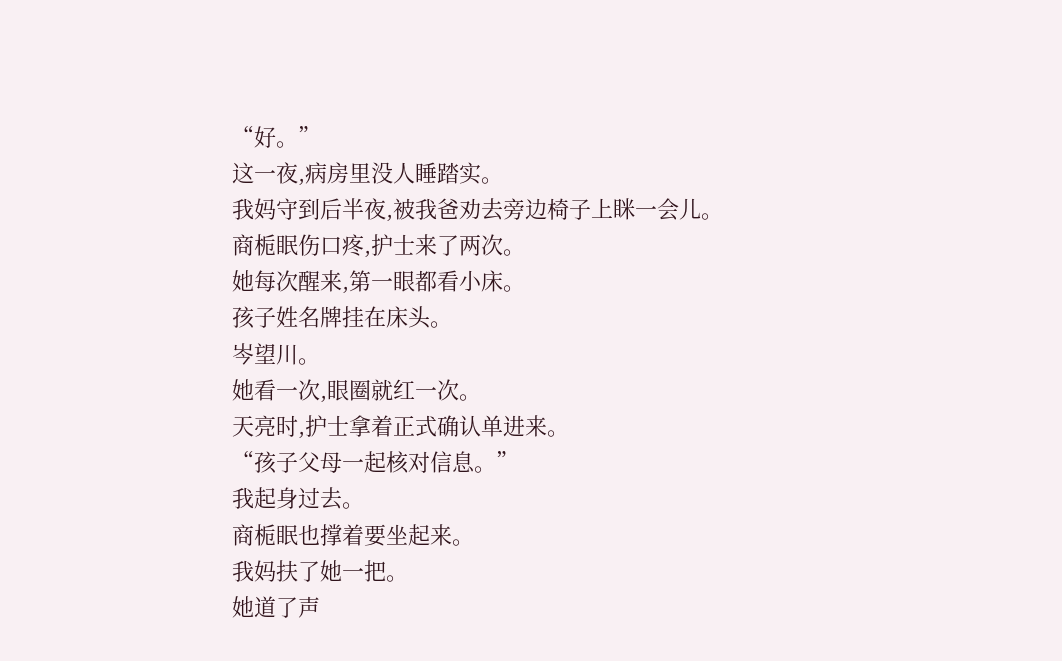“好。”
这一夜,病房里没人睡踏实。
我妈守到后半夜,被我爸劝去旁边椅子上眯一会儿。
商栀眠伤口疼,护士来了两次。
她每次醒来,第一眼都看小床。
孩子姓名牌挂在床头。
岑望川。
她看一次,眼圈就红一次。
天亮时,护士拿着正式确认单进来。
“孩子父母一起核对信息。”
我起身过去。
商栀眠也撑着要坐起来。
我妈扶了她一把。
她道了声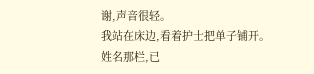谢,声音很轻。
我站在床边,看着护士把单子铺开。
姓名那栏,已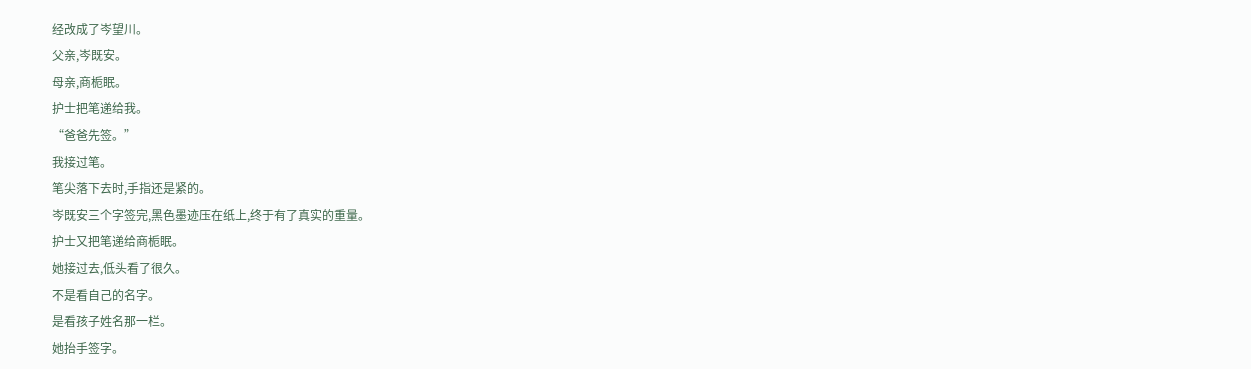经改成了岑望川。
父亲,岑既安。
母亲,商栀眠。
护士把笔递给我。
“爸爸先签。”
我接过笔。
笔尖落下去时,手指还是紧的。
岑既安三个字签完,黑色墨迹压在纸上,终于有了真实的重量。
护士又把笔递给商栀眠。
她接过去,低头看了很久。
不是看自己的名字。
是看孩子姓名那一栏。
她抬手签字。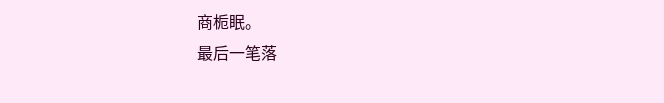商栀眠。
最后一笔落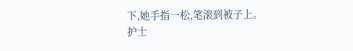下,她手指一松,笔滚到被子上。
护士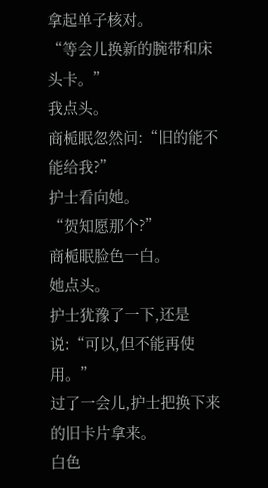拿起单子核对。
“等会儿换新的腕带和床头卡。”
我点头。
商栀眠忽然问:“旧的能不能给我?”
护士看向她。
“贺知愿那个?”
商栀眠脸色一白。
她点头。
护士犹豫了一下,还是说:“可以,但不能再使用。”
过了一会儿,护士把换下来的旧卡片拿来。
白色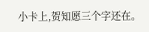小卡上,贺知愿三个字还在。